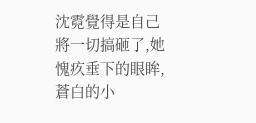沈霓覺得是自己將一切搞砸了,她愧疚垂下的眼眸,蒼白的小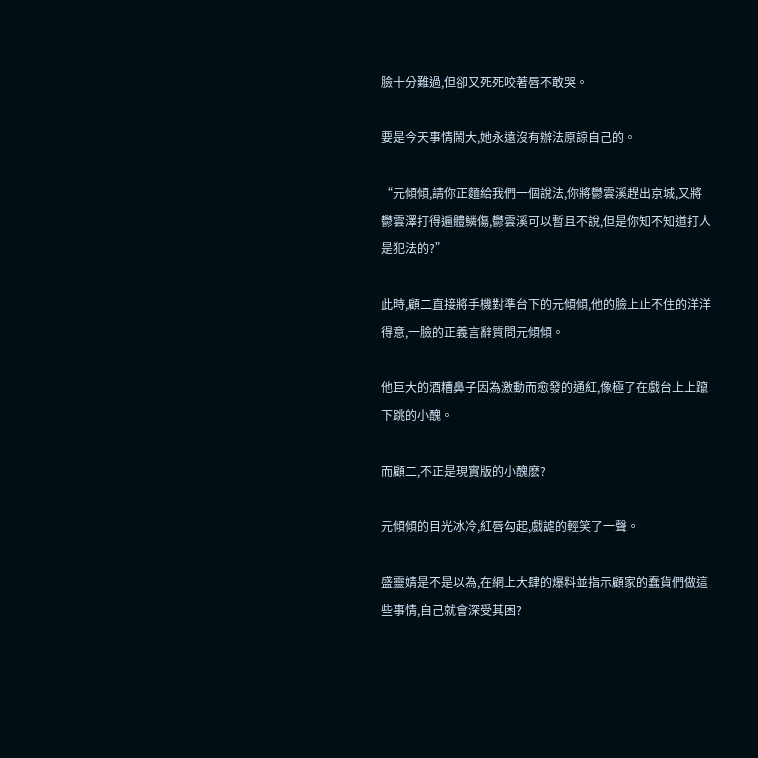臉十分難過,但卻又死死咬著唇不敢哭。

要是今天事情鬧大,她永遠沒有辦法原諒自己的。

“元傾傾,請你正麵給我們一個說法,你將鬱雲溪趕出京城,又將鬱雲澤打得遍體鱗傷,鬱雲溪可以暫且不說,但是你知不知道打人是犯法的?”

此時,顧二直接將手機對準台下的元傾傾,他的臉上止不住的洋洋得意,一臉的正義言辭質問元傾傾。

他巨大的酒糟鼻子因為激動而愈發的通紅,像極了在戲台上上躥下跳的小醜。

而顧二,不正是現實版的小醜麽?

元傾傾的目光冰冷,紅唇勾起,戲謔的輕笑了一聲。

盛靈婧是不是以為,在網上大肆的爆料並指示顧家的蠢貨們做這些事情,自己就會深受其困?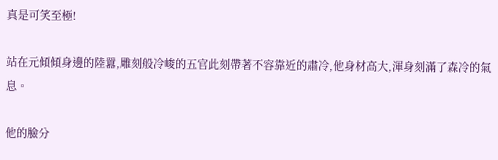真是可笑至極!

站在元傾傾身邊的陸囂,雕刻般冷峻的五官此刻帶著不容靠近的肅冷,他身材高大,渾身刻滿了森冷的氣息。

他的臉分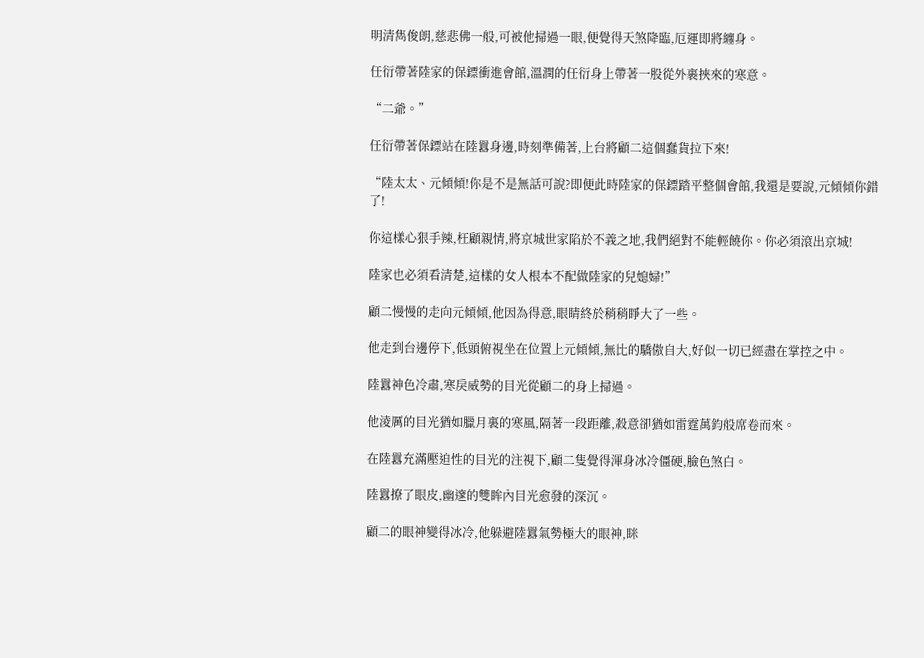明清雋俊朗,慈悲佛一般,可被他掃過一眼,便覺得天煞降臨,厄運即將纏身。

任衍帶著陸家的保鏢衝進會館,溫潤的任衍身上帶著一股從外裹挾來的寒意。

“二爺。”

任衍帶著保鏢站在陸囂身邊,時刻準備著,上台將顧二這個蠢貨拉下來!

“陸太太、元傾傾!你是不是無話可說?即便此時陸家的保鏢踏平整個會館,我還是要說,元傾傾你錯了!

你這樣心狠手辣,枉顧親情,將京城世家陷於不義之地,我們絕對不能輕饒你。你必須滾出京城!

陸家也必須看清楚,這樣的女人根本不配做陸家的兒媳婦!”

顧二慢慢的走向元傾傾,他因為得意,眼睛終於稍稍睜大了一些。

他走到台邊停下,低頭俯視坐在位置上元傾傾,無比的驕傲自大,好似一切已經盡在掌控之中。

陸囂神色冷肅,寒戾威勢的目光從顧二的身上掃過。

他淩厲的目光猶如臘月裏的寒風,隔著一段距離,殺意卻猶如雷霆萬鈞般席卷而來。

在陸囂充滿壓迫性的目光的注視下,顧二隻覺得渾身冰冷僵硬,臉色煞白。

陸囂撩了眼皮,幽邃的雙眸內目光愈發的深沉。

顧二的眼神變得冰冷,他躲避陸囂氣勢極大的眼神,眯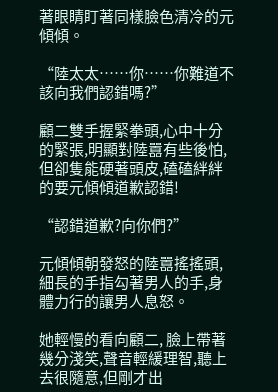著眼睛盯著同樣臉色清冷的元傾傾。

“陸太太……你……你難道不該向我們認錯嗎?”

顧二雙手握緊拳頭,心中十分的緊張,明顯對陸囂有些後怕,但卻隻能硬著頭皮,磕磕絆絆的要元傾傾道歉認錯!

“認錯道歉?向你們?”

元傾傾朝發怒的陸囂搖搖頭,細長的手指勾著男人的手,身體力行的讓男人息怒。

她輕慢的看向顧二, 臉上帶著幾分淺笑,聲音輕緩理智,聽上去很隨意,但剛才出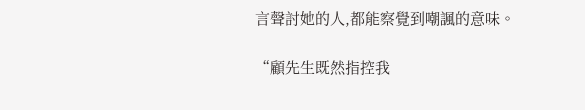言聲討她的人,都能察覺到嘲諷的意味。

“顧先生既然指控我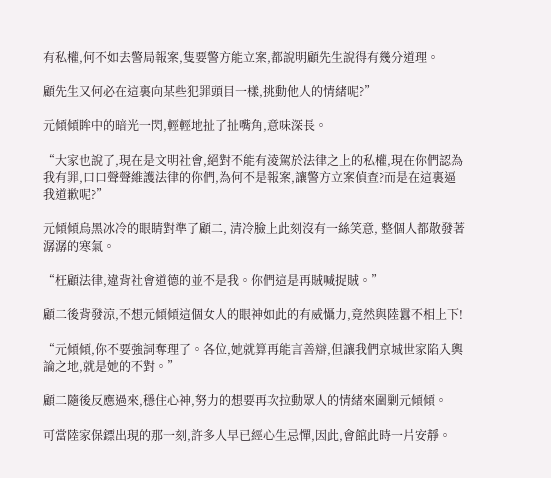有私權,何不如去警局報案,隻要警方能立案,都說明顧先生說得有幾分道理。

顧先生又何必在這裏向某些犯罪頭目一樣,挑動他人的情緒呢?”

元傾傾眸中的暗光一閃,輕輕地扯了扯嘴角,意味深長。

“大家也說了,現在是文明社會,絕對不能有淩駕於法律之上的私權,現在你們認為我有罪,口口聲聲維護法律的你們,為何不是報案,讓警方立案偵查?而是在這裏逼我道歉呢?”

元傾傾烏黑冰冷的眼睛對準了顧二, 清冷臉上此刻沒有一絲笑意, 整個人都散發著潺潺的寒氣。

“枉顧法律,違背社會道德的並不是我。你們這是再賊喊捉賊。”

顧二後背發涼,不想元傾傾這個女人的眼神如此的有威懾力,竟然與陸囂不相上下!

“元傾傾,你不要強詞奪理了。各位,她就算再能言善辯,但讓我們京城世家陷入輿論之地,就是她的不對。”

顧二隨後反應過來,穩住心神,努力的想要再次拉動眾人的情緒來圍剿元傾傾。

可當陸家保鏢出現的那一刻,許多人早已經心生忌憚,因此,會館此時一片安靜。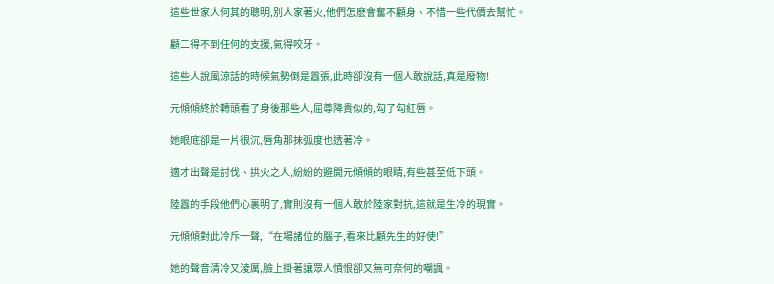這些世家人何其的聰明,別人家著火,他們怎麽會奮不顧身、不惜一些代價去幫忙。

顧二得不到任何的支援,氣得咬牙。

這些人說風涼話的時候氣勢倒是囂張,此時卻沒有一個人敢說話,真是廢物!

元傾傾終於轉頭看了身後那些人,屈尊降貴似的,勾了勾紅唇。

她眼底卻是一片很沉,唇角那抹弧度也透著冷。

適才出聲是討伐、拱火之人,紛紛的避開元傾傾的眼睛,有些甚至低下頭。

陸囂的手段他們心裏明了,實則沒有一個人敢於陸家對抗,這就是生冷的現實。

元傾傾對此冷斥一聲,“在場諸位的腦子,看來比顧先生的好使!”

她的聲音清冷又淩厲,臉上掛著讓眾人憤恨卻又無可奈何的嘲諷。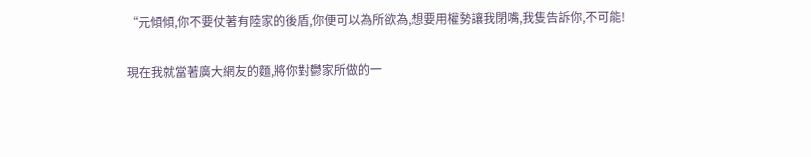“元傾傾,你不要仗著有陸家的後盾,你便可以為所欲為,想要用權勢讓我閉嘴,我隻告訴你,不可能!

現在我就當著廣大網友的麵,將你對鬱家所做的一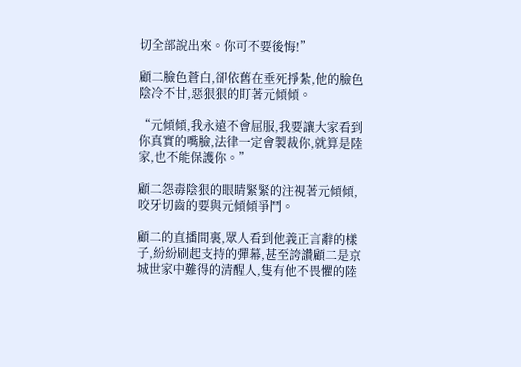切全部說出來。你可不要後悔!”

顧二臉色蒼白,卻依舊在垂死掙紮,他的臉色陰冷不甘,惡狠狠的盯著元傾傾。

“元傾傾,我永遠不會屈服,我要讓大家看到你真實的嘴臉,法律一定會製裁你,就算是陸家,也不能保護你。”

顧二怨毒陰狠的眼睛緊緊的注視著元傾傾,咬牙切齒的要與元傾傾爭鬥。

顧二的直播間裏,眾人看到他義正言辭的樣子,紛紛刷起支持的彈幕,甚至誇讚顧二是京城世家中難得的清醒人,隻有他不畏懼的陸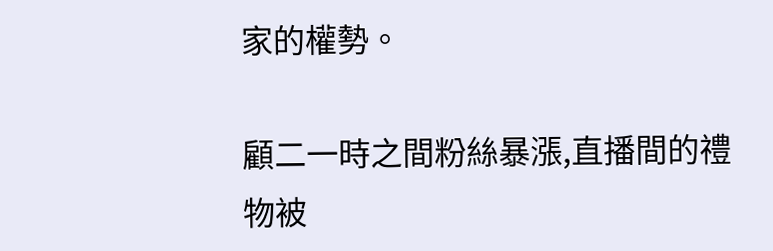家的權勢。

顧二一時之間粉絲暴漲,直播間的禮物被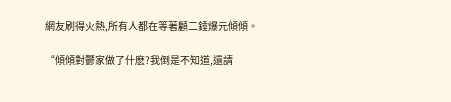網友刷得火熱,所有人都在等著顧二錘爆元傾傾。

“傾傾對鬱家做了什麽?我倒是不知道,還請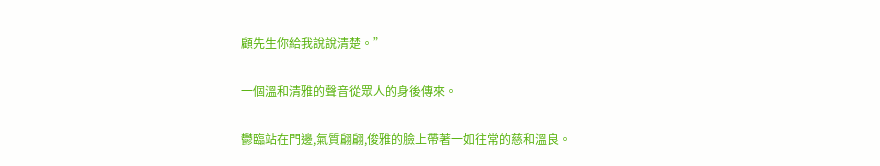顧先生你給我說說清楚。”

一個溫和清雅的聲音從眾人的身後傳來。

鬱臨站在門邊,氣質翩翩,俊雅的臉上帶著一如往常的慈和溫良。